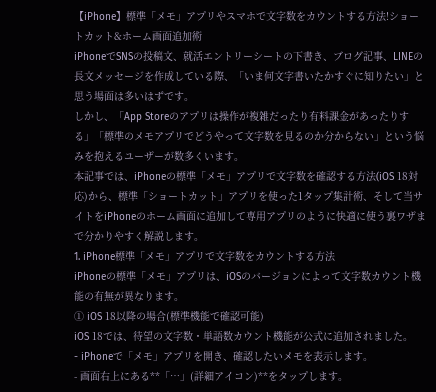【iPhone】標準「メモ」アプリやスマホで文字数をカウントする方法!ショートカット&ホーム画面追加術
iPhoneでSNSの投稿文、就活エントリーシートの下書き、ブログ記事、LINEの長文メッセージを作成している際、「いま何文字書いたかすぐに知りたい」と思う場面は多いはずです。
しかし、「App Storeのアプリは操作が複雑だったり有料課金があったりする」「標準のメモアプリでどうやって文字数を見るのか分からない」という悩みを抱えるユーザーが数多くいます。
本記事では、iPhoneの標準「メモ」アプリで文字数を確認する方法(iOS 18対応)から、標準「ショートカット」アプリを使った1タップ集計術、そして当サイトをiPhoneのホーム画面に追加して専用アプリのように快適に使う裏ワザまで分かりやすく解説します。
1. iPhone標準「メモ」アプリで文字数をカウントする方法
iPhoneの標準「メモ」アプリは、iOSのバージョンによって文字数カウント機能の有無が異なります。
① iOS 18以降の場合(標準機能で確認可能)
iOS 18では、待望の文字数・単語数カウント機能が公式に追加されました。
- iPhoneで「メモ」アプリを開き、確認したいメモを表示します。
- 画面右上にある**「…」(詳細アイコン)**をタップします。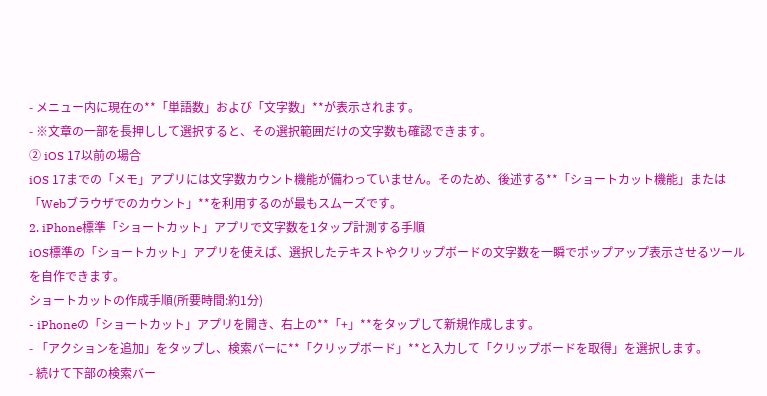- メニュー内に現在の**「単語数」および「文字数」**が表示されます。
- ※文章の一部を長押しして選択すると、その選択範囲だけの文字数も確認できます。
② iOS 17以前の場合
iOS 17までの「メモ」アプリには文字数カウント機能が備わっていません。そのため、後述する**「ショートカット機能」または「Webブラウザでのカウント」**を利用するのが最もスムーズです。
2. iPhone標準「ショートカット」アプリで文字数を1タップ計測する手順
iOS標準の「ショートカット」アプリを使えば、選択したテキストやクリップボードの文字数を一瞬でポップアップ表示させるツールを自作できます。
ショートカットの作成手順(所要時間:約1分)
- iPhoneの「ショートカット」アプリを開き、右上の**「+」**をタップして新規作成します。
- 「アクションを追加」をタップし、検索バーに**「クリップボード」**と入力して「クリップボードを取得」を選択します。
- 続けて下部の検索バー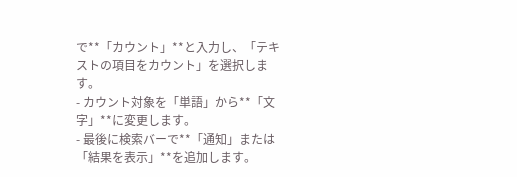で**「カウント」**と入力し、「テキストの項目をカウント」を選択します。
- カウント対象を「単語」から**「文字」**に変更します。
- 最後に検索バーで**「通知」または「結果を表示」**を追加します。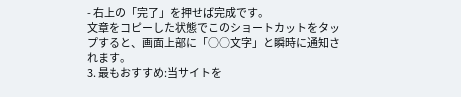- 右上の「完了」を押せば完成です。
文章をコピーした状態でこのショートカットをタップすると、画面上部に「○○文字」と瞬時に通知されます。
3. 最もおすすめ:当サイトを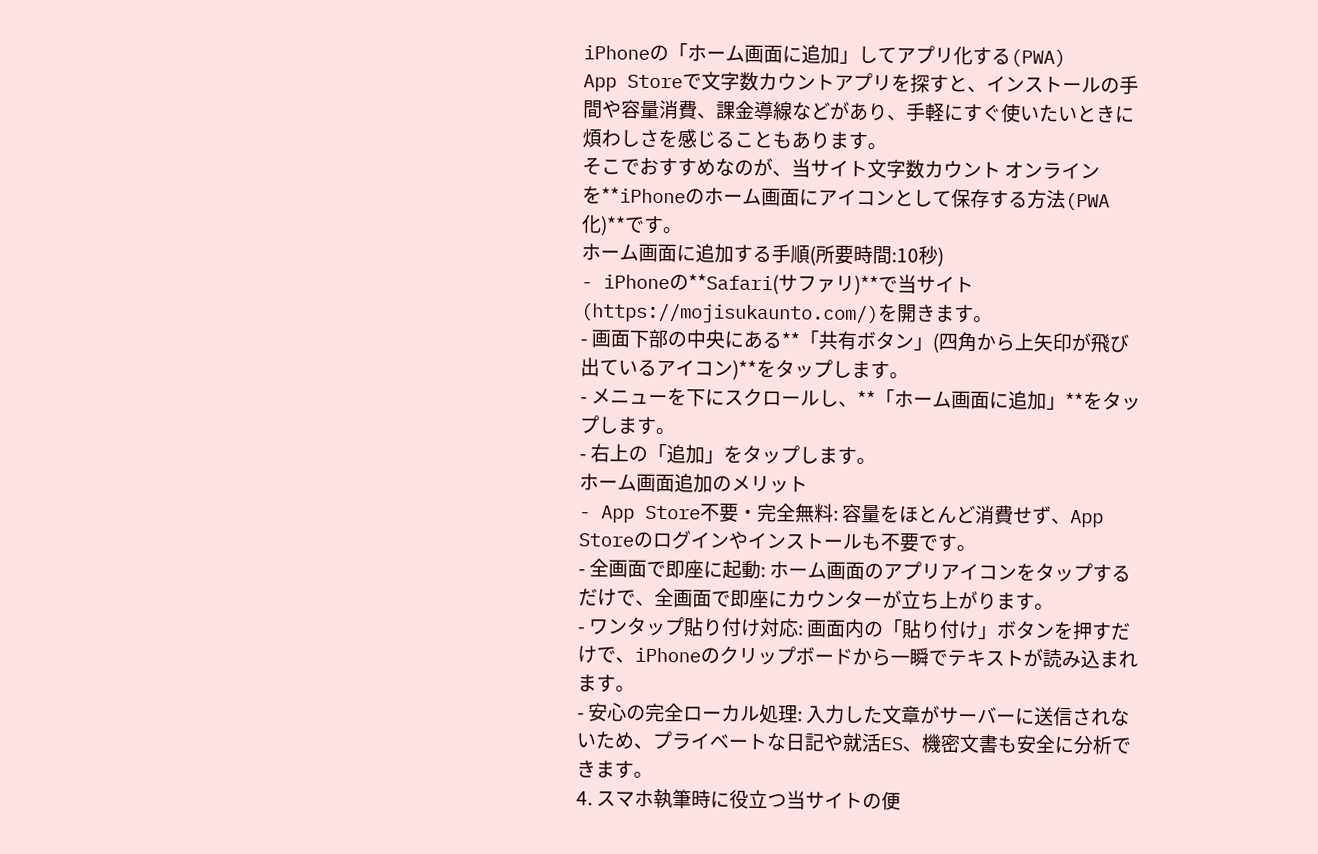iPhoneの「ホーム画面に追加」してアプリ化する(PWA)
App Storeで文字数カウントアプリを探すと、インストールの手間や容量消費、課金導線などがあり、手軽にすぐ使いたいときに煩わしさを感じることもあります。
そこでおすすめなのが、当サイト文字数カウント オンラインを**iPhoneのホーム画面にアイコンとして保存する方法(PWA化)**です。
ホーム画面に追加する手順(所要時間:10秒)
- iPhoneの**Safari(サファリ)**で当サイト(https://mojisukaunto.com/)を開きます。
- 画面下部の中央にある**「共有ボタン」(四角から上矢印が飛び出ているアイコン)**をタップします。
- メニューを下にスクロールし、**「ホーム画面に追加」**をタップします。
- 右上の「追加」をタップします。
ホーム画面追加のメリット
- App Store不要・完全無料: 容量をほとんど消費せず、App Storeのログインやインストールも不要です。
- 全画面で即座に起動: ホーム画面のアプリアイコンをタップするだけで、全画面で即座にカウンターが立ち上がります。
- ワンタップ貼り付け対応: 画面内の「貼り付け」ボタンを押すだけで、iPhoneのクリップボードから一瞬でテキストが読み込まれます。
- 安心の完全ローカル処理: 入力した文章がサーバーに送信されないため、プライベートな日記や就活ES、機密文書も安全に分析できます。
4. スマホ執筆時に役立つ当サイトの便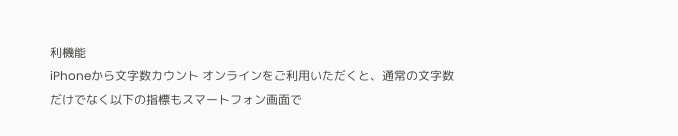利機能
iPhoneから文字数カウント オンラインをご利用いただくと、通常の文字数だけでなく以下の指標もスマートフォン画面で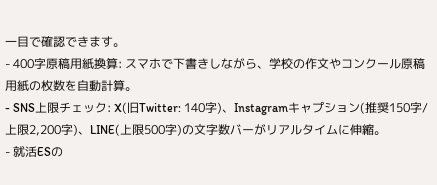一目で確認できます。
- 400字原稿用紙換算: スマホで下書きしながら、学校の作文やコンクール原稿用紙の枚数を自動計算。
- SNS上限チェック: X(旧Twitter: 140字)、Instagramキャプション(推奨150字/上限2,200字)、LINE(上限500字)の文字数バーがリアルタイムに伸縮。
- 就活ESの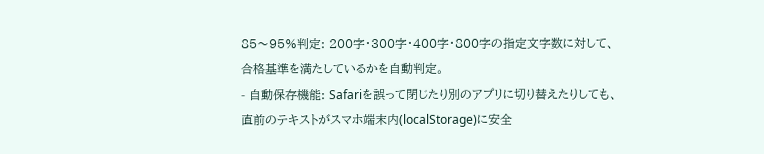85〜95%判定: 200字・300字・400字・800字の指定文字数に対して、合格基準を満たしているかを自動判定。
- 自動保存機能: Safariを誤って閉じたり別のアプリに切り替えたりしても、直前のテキストがスマホ端末内(localStorage)に安全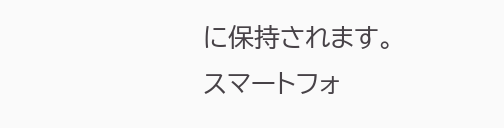に保持されます。
スマートフォ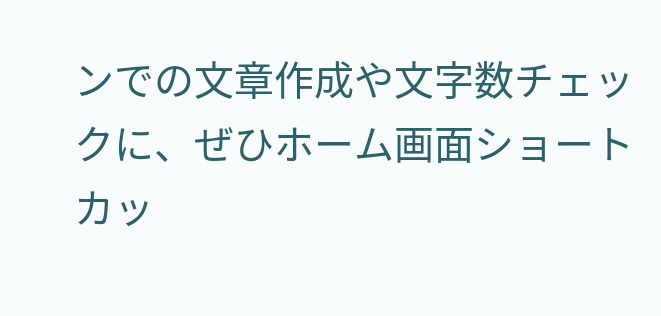ンでの文章作成や文字数チェックに、ぜひホーム画面ショートカッ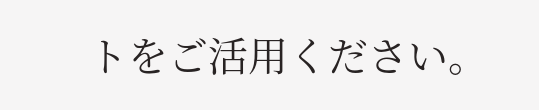トをご活用ください。